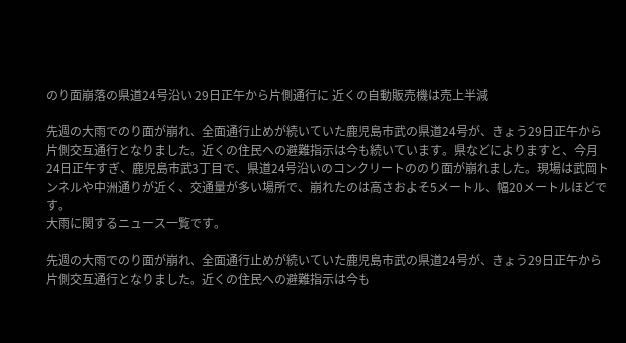のり面崩落の県道24号沿い 29日正午から片側通行に 近くの自動販売機は売上半減

先週の大雨でのり面が崩れ、全面通行止めが続いていた鹿児島市武の県道24号が、きょう29日正午から片側交互通行となりました。近くの住民への避難指示は今も続いています。県などによりますと、今月24日正午すぎ、鹿児島市武3丁目で、県道24号沿いのコンクリートののり面が崩れました。現場は武岡トンネルや中洲通りが近く、交通量が多い場所で、崩れたのは高さおよそ5メートル、幅20メートルほどです。
大雨に関するニュース一覧です。

先週の大雨でのり面が崩れ、全面通行止めが続いていた鹿児島市武の県道24号が、きょう29日正午から片側交互通行となりました。近くの住民への避難指示は今も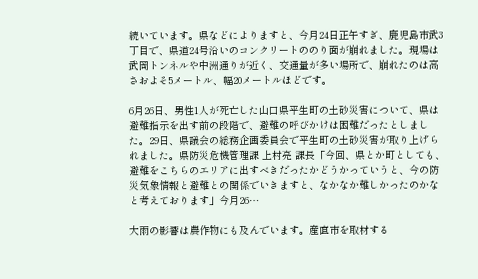続いています。県などによりますと、今月24日正午すぎ、鹿児島市武3丁目で、県道24号沿いのコンクリートののり面が崩れました。現場は武岡トンネルや中洲通りが近く、交通量が多い場所で、崩れたのは高さおよそ5メートル、幅20メートルほどです。

6月26日、男性1人が死亡した山口県平生町の土砂災害について、県は避難指示を出す前の段階で、避難の呼びかけは困難だったとしました。29日、県議会の総務企画委員会で平生町の土砂災害が取り上げられました。県防災危機管理課 上村亮 課長「今回、県とか町としても、避難をこちらのエリアに出すべきだったかどうかっていうと、今の防災気象情報と避難との関係でいきますと、なかなか難しかったのかなと考えております」今月26…

大雨の影響は農作物にも及んでいます。産直市を取材する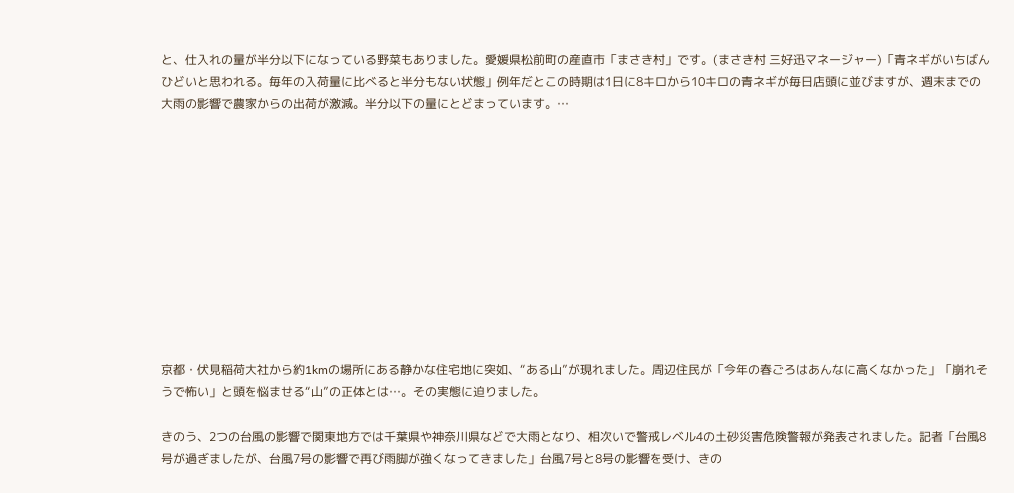と、仕入れの量が半分以下になっている野菜もありました。愛媛県松前町の産直市「まさき村」です。(まさき村 三好迅マネージャー)「青ネギがいちばんひどいと思われる。毎年の入荷量に比べると半分もない状態」例年だとこの時期は1日に8キロから10キロの青ネギが毎日店頭に並びますが、週末までの大雨の影響で農家からの出荷が激減。半分以下の量にとどまっています。…











京都・伏見稲荷大社から約1kmの場所にある静かな住宅地に突如、“ある山”が現れました。周辺住民が「今年の春ごろはあんなに高くなかった」「崩れそうで怖い」と頭を悩ませる“山”の正体とは…。その実態に迫りました。

きのう、2つの台風の影響で関東地方では千葉県や神奈川県などで大雨となり、相次いで警戒レベル4の土砂災害危険警報が発表されました。記者「台風8号が過ぎましたが、台風7号の影響で再び雨脚が強くなってきました」台風7号と8号の影響を受け、きの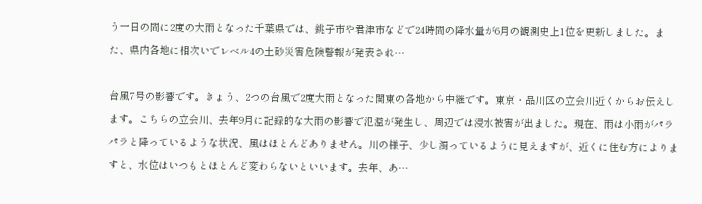う一日の間に2度の大雨となった千葉県では、銚子市や君津市などで24時間の降水量が6月の観測史上1位を更新しました。また、県内各地に相次いでレベル4の土砂災害危険警報が発表され…

台風7号の影響です。きょう、2つの台風で2度大雨となった関東の各地から中継です。東京・品川区の立会川近くからお伝えします。こちらの立会川、去年9月に記録的な大雨の影響で氾濫が発生し、周辺では浸水被害が出ました。現在、雨は小雨がパラパラと降っているような状況、風はほとんどありません。川の様子、少し濁っているように見えますが、近くに住む方によりますと、水位はいつもとほとんど変わらないといいます。去年、あ…